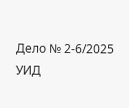Дело № 2-6/2025
УИД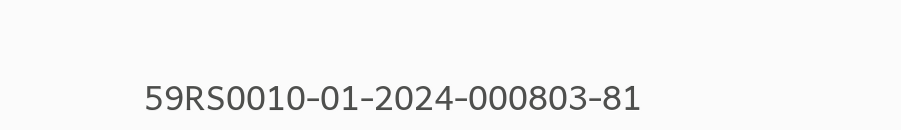59RS0010-01-2024-000803-81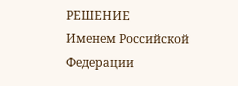РЕШЕНИЕ
Именем Российской Федерации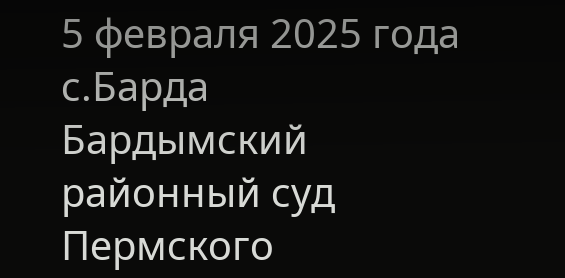5 февраля 2025 года с.Барда
Бардымский районный суд Пермского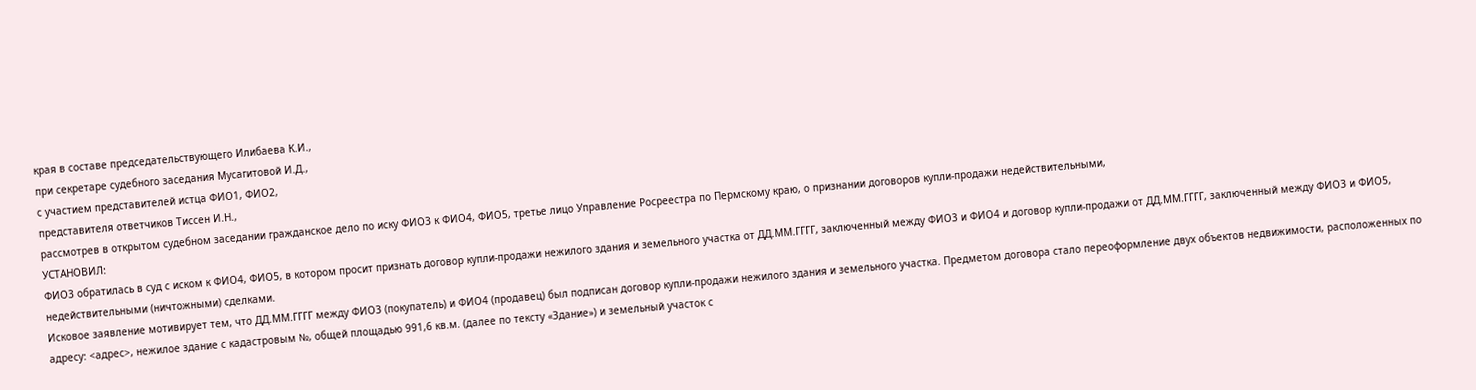края в составе председательствующего Илибаева К.И.,
при секретаре судебного заседания Мусагитовой И.Д.,
с участием представителей истца ФИО1, ФИО2,
представителя ответчиков Тиссен И.Н.,
рассмотрев в открытом судебном заседании гражданское дело по иску ФИО3 к ФИО4, ФИО5, третье лицо Управление Росреестра по Пермскому краю, о признании договоров купли-продажи недействительными,
УСТАНОВИЛ:
ФИО3 обратилась в суд с иском к ФИО4, ФИО5, в котором просит признать договор купли-продажи нежилого здания и земельного участка от ДД.ММ.ГГГГ, заключенный между ФИО3 и ФИО4 и договор купли-продажи от ДД.ММ.ГГГГ, заключенный между ФИО3 и ФИО5, недействительными (ничтожными) сделками.
Исковое заявление мотивирует тем, что ДД.ММ.ГГГГ между ФИО3 (покупатель) и ФИО4 (продавец) был подписан договор купли-продажи нежилого здания и земельного участка. Предметом договора стало переоформление двух объектов недвижимости, расположенных по адресу: <адрес>, нежилое здание с кадастровым №, общей площадью 991,6 кв.м. (далее по тексту «Здание») и земельный участок с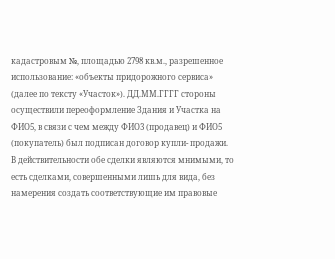кадастровым №, площадью 2798 кв.м., разрешенное использование: «объекты придорожного сервиса» (далее по тексту «Участок»). ДД.ММ.ГГГГ стороны осуществили переоформление Здания и Участка на ФИО5, в связи с чем между ФИО3 (продавец) и ФИО5 (покупатель) был подписан договор купли- продажи.
В действительности обе сделки являются мнимыми, то есть сделками, совершенными лишь для вида, без намерения создать соответствующие им правовые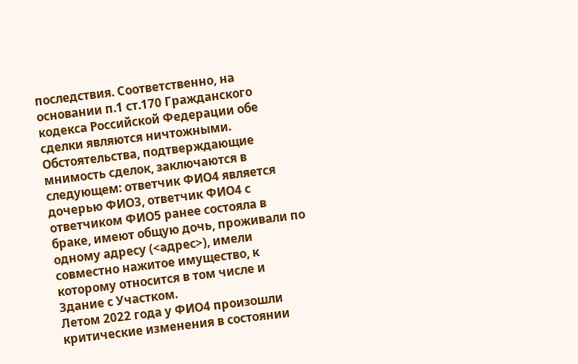последствия. Соответственно, на основании п.1 ст.170 Гражданского кодекса Российской Федерации обе сделки являются ничтожными.
Обстоятельства, подтверждающие мнимость сделок, заключаются в следующем: ответчик ФИО4 является дочерью ФИО3, ответчик ФИО4 с ответчиком ФИО5 ранее состояла в браке, имеют общую дочь, проживали по одному адресу (<адрес>), имели совместно нажитое имущество, к которому относится в том числе и Здание с Участком.
Летом 2022 года у ФИО4 произошли критические изменения в состоянии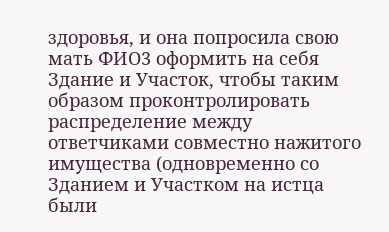здоровья, и она попросила свою мать ФИО3 оформить на себя Здание и Участок, чтобы таким образом проконтролировать распределение между ответчиками совместно нажитого имущества (одновременно со Зданием и Участком на истца были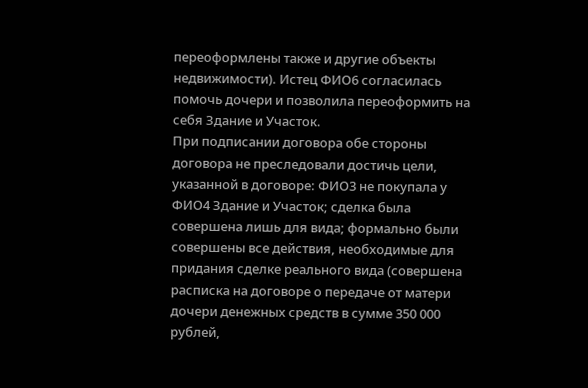переоформлены также и другие объекты недвижимости). Истец ФИО6 согласилась помочь дочери и позволила переоформить на себя Здание и Участок.
При подписании договора обе стороны договора не преследовали достичь цели, указанной в договоре: ФИО3 не покупала у ФИО4 Здание и Участок; сделка была совершена лишь для вида; формально были совершены все действия, необходимые для придания сделке реального вида (совершена расписка на договоре о передаче от матери дочери денежных средств в сумме 350 000 рублей,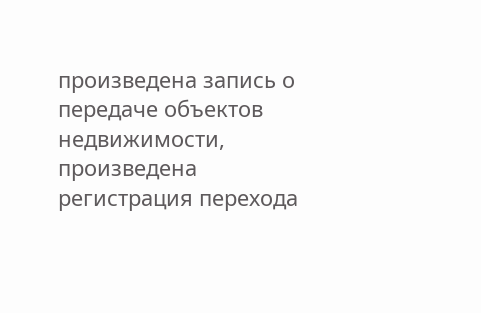произведена запись о передаче объектов недвижимости, произведена регистрация перехода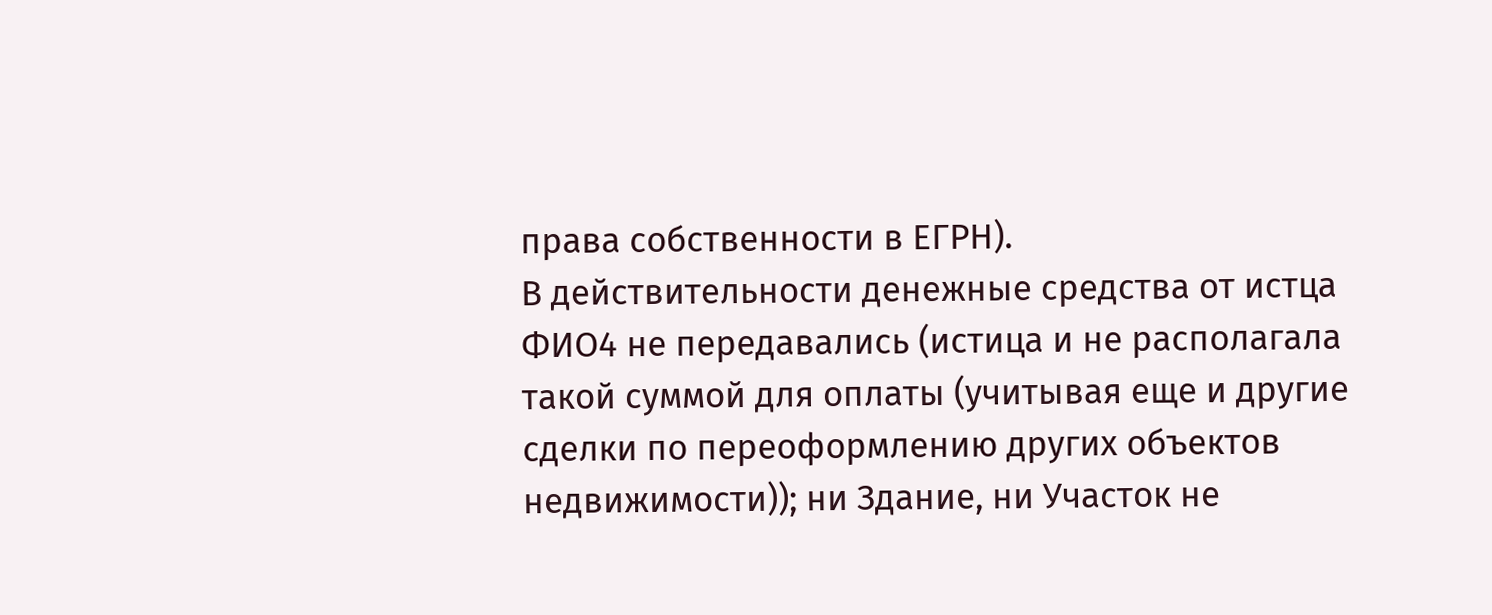права собственности в ЕГРН).
В действительности денежные средства от истца ФИО4 не передавались (истица и не располагала такой суммой для оплаты (учитывая еще и другие сделки по переоформлению других объектов недвижимости)); ни Здание, ни Участок не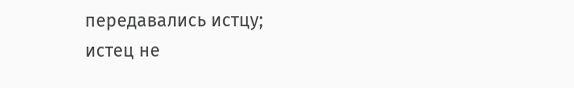передавались истцу; истец не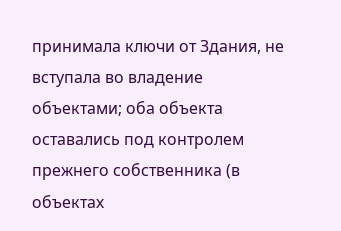принимала ключи от Здания, не вступала во владение объектами; оба объекта оставались под контролем прежнего собственника (в объектах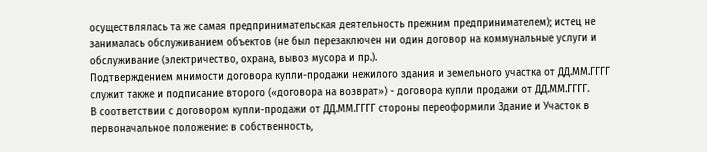осуществлялась та же самая предпринимательская деятельность прежним предпринимателем); истец не занималась обслуживанием объектов (не был перезаключен ни один договор на коммунальные услуги и обслуживание (электричество, охрана, вывоз мусора и пр.).
Подтверждением мнимости договора купли-продажи нежилого здания и земельного участка от ДД.ММ.ГГГГ служит также и подписание второго («договора на возврат») - договора купли продажи от ДД.ММ.ГГГГ.
В соответствии с договором купли-продажи от ДД.ММ.ГГГГ стороны переоформили Здание и Участок в первоначальное положение: в собственность,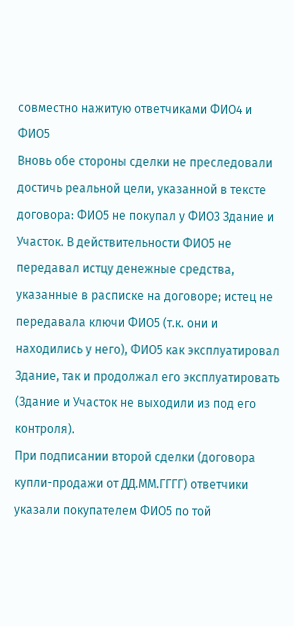совместно нажитую ответчиками ФИО4 и ФИО5
Вновь обе стороны сделки не преследовали достичь реальной цели, указанной в тексте договора: ФИО5 не покупал у ФИО3 Здание и Участок. В действительности ФИО5 не передавал истцу денежные средства, указанные в расписке на договоре; истец не передавала ключи ФИО5 (т.к. они и находились у него), ФИО5 как эксплуатировал Здание, так и продолжал его эксплуатировать (Здание и Участок не выходили из под его контроля).
При подписании второй сделки (договора купли-продажи от ДД.ММ.ГГГГ) ответчики указали покупателем ФИО5 по той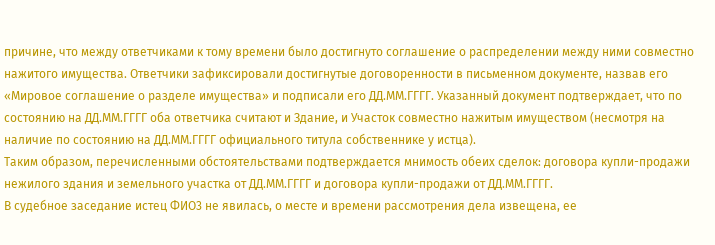причине, что между ответчиками к тому времени было достигнуто соглашение о распределении между ними совместно нажитого имущества. Ответчики зафиксировали достигнутые договоренности в письменном документе, назвав его «Мировое соглашение о разделе имущества» и подписали его ДД.ММ.ГГГГ. Указанный документ подтверждает, что по состоянию на ДД.ММ.ГГГГ оба ответчика считают и Здание, и Участок совместно нажитым имуществом (несмотря на наличие по состоянию на ДД.ММ.ГГГГ официального титула собственнике у истца).
Таким образом, перечисленными обстоятельствами подтверждается мнимость обеих сделок: договора купли-продажи нежилого здания и земельного участка от ДД.ММ.ГГГГ и договора купли-продажи от ДД.ММ.ГГГГ.
В судебное заседание истец ФИО3 не явилась, о месте и времени рассмотрения дела извещена, ее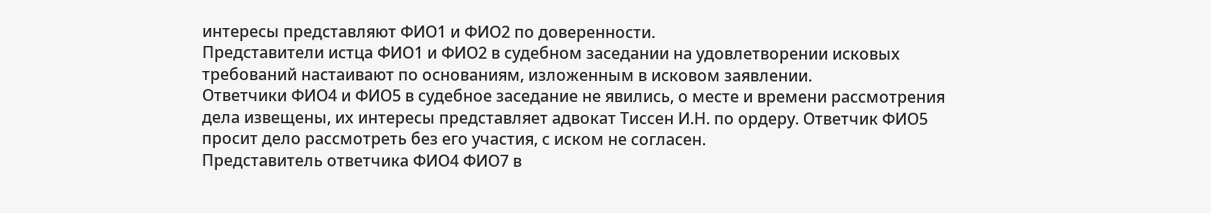интересы представляют ФИО1 и ФИО2 по доверенности.
Представители истца ФИО1 и ФИО2 в судебном заседании на удовлетворении исковых требований настаивают по основаниям, изложенным в исковом заявлении.
Ответчики ФИО4 и ФИО5 в судебное заседание не явились, о месте и времени рассмотрения дела извещены, их интересы представляет адвокат Тиссен И.Н. по ордеру. Ответчик ФИО5 просит дело рассмотреть без его участия, с иском не согласен.
Представитель ответчика ФИО4 ФИО7 в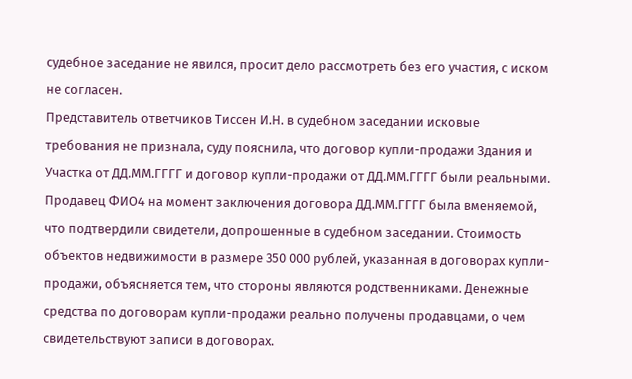судебное заседание не явился, просит дело рассмотреть без его участия, с иском не согласен.
Представитель ответчиков Тиссен И.Н. в судебном заседании исковые требования не признала, суду пояснила, что договор купли-продажи Здания и Участка от ДД.ММ.ГГГГ и договор купли-продажи от ДД.ММ.ГГГГ были реальными. Продавец ФИО4 на момент заключения договора ДД.ММ.ГГГГ была вменяемой, что подтвердили свидетели, допрошенные в судебном заседании. Стоимость объектов недвижимости в размере 350 000 рублей, указанная в договорах купли-продажи, объясняется тем, что стороны являются родственниками. Денежные средства по договорам купли-продажи реально получены продавцами, о чем свидетельствуют записи в договорах.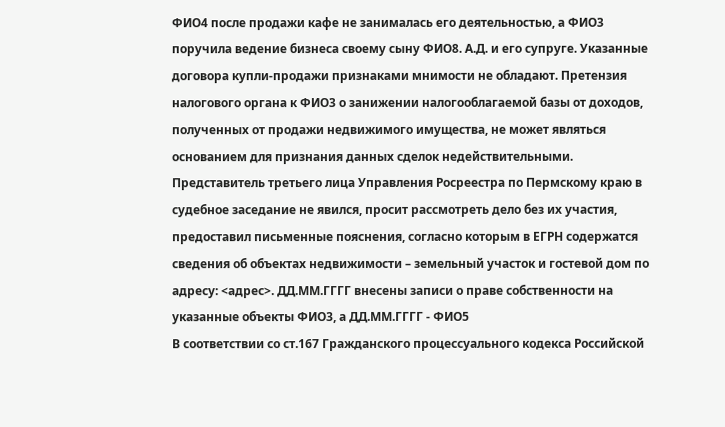ФИО4 после продажи кафе не занималась его деятельностью, а ФИО3 поручила ведение бизнеса своему сыну ФИО8. А.Д. и его супруге. Указанные договора купли-продажи признаками мнимости не обладают. Претензия налогового органа к ФИО3 о занижении налогооблагаемой базы от доходов, полученных от продажи недвижимого имущества, не может являться основанием для признания данных сделок недействительными.
Представитель третьего лица Управления Росреестра по Пермскому краю в судебное заседание не явился, просит рассмотреть дело без их участия, предоставил письменные пояснения, согласно которым в ЕГРН содержатся сведения об объектах недвижимости – земельный участок и гостевой дом по адресу: <адрес>. ДД.ММ.ГГГГ внесены записи о праве собственности на указанные объекты ФИО3, а ДД.ММ.ГГГГ - ФИО5
В соответствии со ст.167 Гражданского процессуального кодекса Российской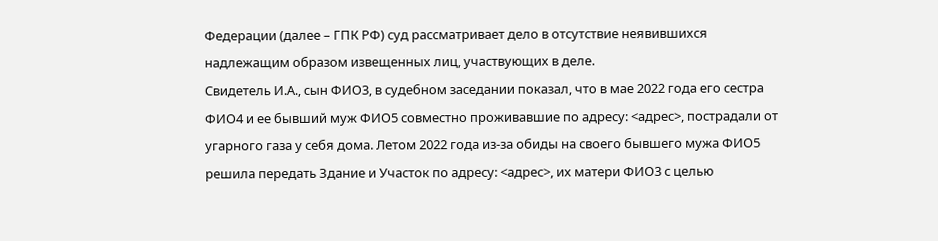Федерации (далее – ГПК РФ) суд рассматривает дело в отсутствие неявившихся надлежащим образом извещенных лиц, участвующих в деле.
Свидетель И.А., сын ФИО3, в судебном заседании показал, что в мае 2022 года его сестра ФИО4 и ее бывший муж ФИО5 совместно проживавшие по адресу: <адрес>, пострадали от угарного газа у себя дома. Летом 2022 года из-за обиды на своего бывшего мужа ФИО5 решила передать Здание и Участок по адресу: <адрес>, их матери ФИО3 с целью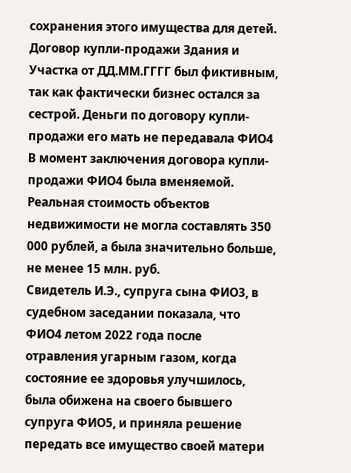сохранения этого имущества для детей. Договор купли-продажи Здания и Участка от ДД.ММ.ГГГГ был фиктивным, так как фактически бизнес остался за сестрой. Деньги по договору купли-продажи его мать не передавала ФИО4 В момент заключения договора купли-продажи ФИО4 была вменяемой. Реальная стоимость объектов недвижимости не могла составлять 350 000 рублей, а была значительно больше, не менее 15 млн. руб.
Свидетель И.Э., супруга сына ФИО3, в судебном заседании показала, что ФИО4 летом 2022 года после отравления угарным газом, когда состояние ее здоровья улучшилось, была обижена на своего бывшего супруга ФИО5, и приняла решение передать все имущество своей матери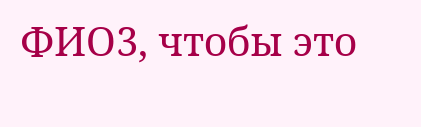ФИО3, чтобы это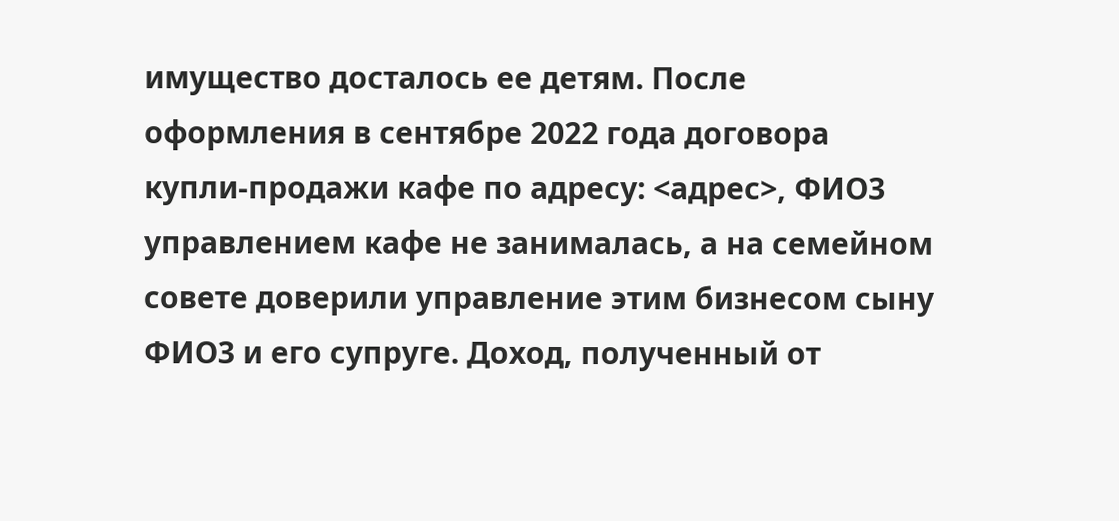имущество досталось ее детям. После оформления в сентябре 2022 года договора купли-продажи кафе по адресу: <адрес>, ФИО3 управлением кафе не занималась, а на семейном совете доверили управление этим бизнесом сыну ФИО3 и его супруге. Доход, полученный от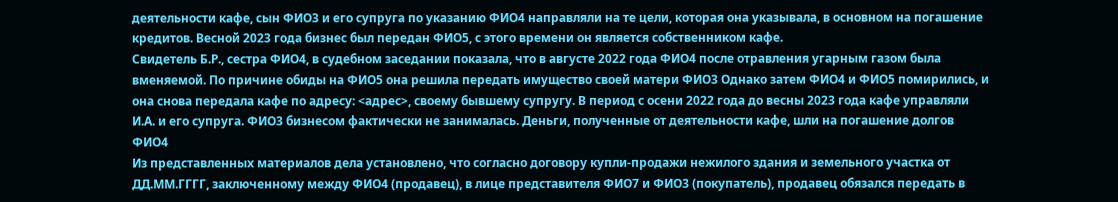деятельности кафе, сын ФИО3 и его супруга по указанию ФИО4 направляли на те цели, которая она указывала, в основном на погашение кредитов. Весной 2023 года бизнес был передан ФИО5, с этого времени он является собственником кафе.
Свидетель Б.Р., сестра ФИО4, в судебном заседании показала, что в августе 2022 года ФИО4 после отравления угарным газом была вменяемой. По причине обиды на ФИО5 она решила передать имущество своей матери ФИО3 Однако затем ФИО4 и ФИО5 помирились, и она снова передала кафе по адресу: <адрес>, своему бывшему супругу. В период с осени 2022 года до весны 2023 года кафе управляли И.А. и его супруга. ФИО3 бизнесом фактически не занималась. Деньги, полученные от деятельности кафе, шли на погашение долгов ФИО4
Из представленных материалов дела установлено, что согласно договору купли-продажи нежилого здания и земельного участка от ДД.ММ.ГГГГ, заключенному между ФИО4 (продавец), в лице представителя ФИО7 и ФИО3 (покупатель), продавец обязался передать в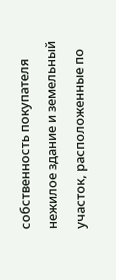собственность покупателя нежилое здание и земельный участок, расположенные по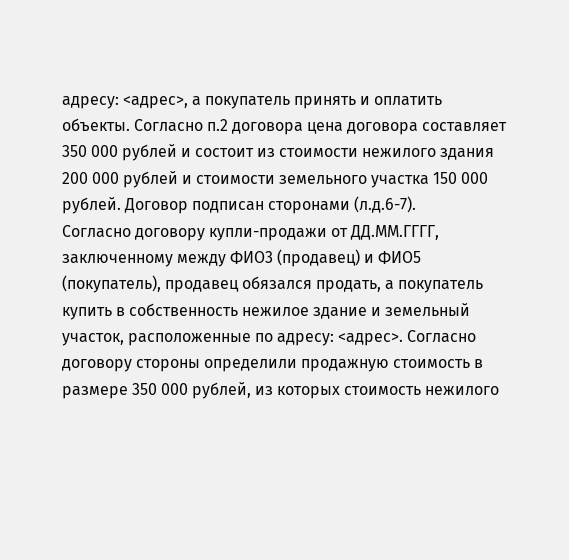адресу: <адрес>, а покупатель принять и оплатить объекты. Согласно п.2 договора цена договора составляет 350 000 рублей и состоит из стоимости нежилого здания 200 000 рублей и стоимости земельного участка 150 000 рублей. Договор подписан сторонами (л.д.6-7).
Согласно договору купли-продажи от ДД.ММ.ГГГГ, заключенному между ФИО3 (продавец) и ФИО5 (покупатель), продавец обязался продать, а покупатель купить в собственность нежилое здание и земельный участок, расположенные по адресу: <адрес>. Согласно договору стороны определили продажную стоимость в размере 350 000 рублей, из которых стоимость нежилого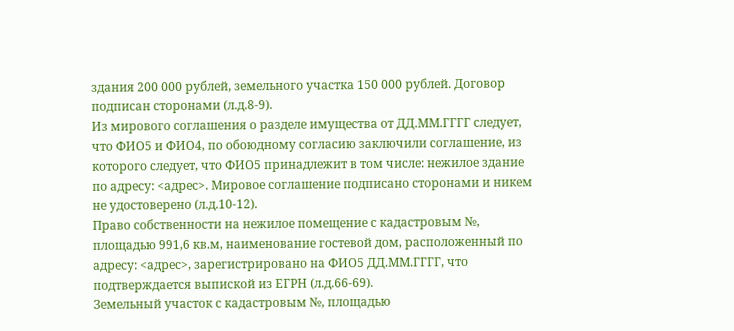здания 200 000 рублей, земельного участка 150 000 рублей. Договор подписан сторонами (л.д.8-9).
Из мирового соглашения о разделе имущества от ДД.ММ.ГГГГ следует, что ФИО5 и ФИО4, по обоюдному согласию заключили соглашение, из которого следует, что ФИО5 принадлежит в том числе: нежилое здание по адресу: <адрес>. Мировое соглашение подписано сторонами и никем не удостоверено (л.д.10-12).
Право собственности на нежилое помещение с кадастровым №, площадью 991,6 кв.м, наименование гостевой дом, расположенный по адресу: <адрес>, зарегистрировано на ФИО5 ДД.ММ.ГГГГ, что подтверждается выпиской из ЕГРН (л.д.66-69).
Земельный участок с кадастровым №, площадью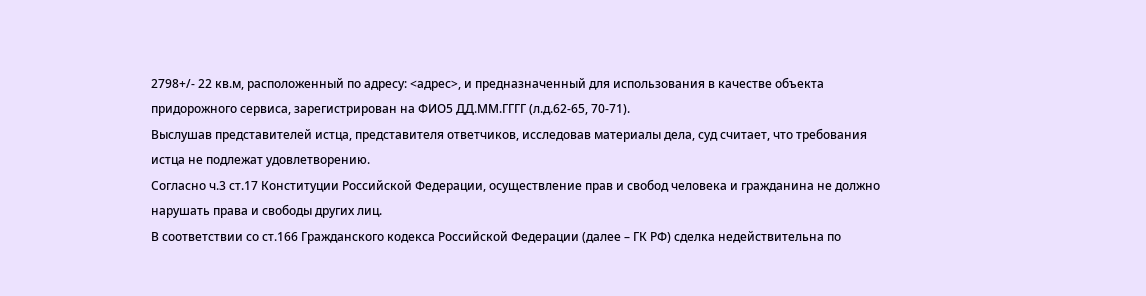2798+/- 22 кв.м, расположенный по адресу: <адрес>, и предназначенный для использования в качестве объекта придорожного сервиса, зарегистрирован на ФИО5 ДД.ММ.ГГГГ (л.д.62-65, 70-71).
Выслушав представителей истца, представителя ответчиков, исследовав материалы дела, суд считает, что требования истца не подлежат удовлетворению.
Согласно ч.3 ст.17 Конституции Российской Федерации, осуществление прав и свобод человека и гражданина не должно нарушать права и свободы других лиц.
В соответствии со ст.166 Гражданского кодекса Российской Федерации (далее – ГК РФ) сделка недействительна по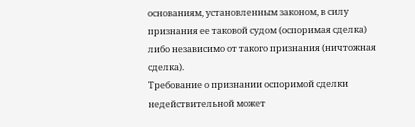основаниям, установленным законом, в силу признания ее таковой судом (оспоримая сделка) либо независимо от такого признания (ничтожная сделка).
Требование о признании оспоримой сделки недействительной может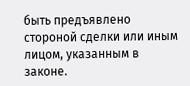быть предъявлено стороной сделки или иным лицом, указанным в законе.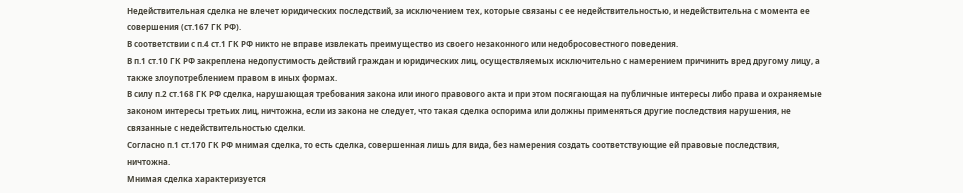Недействительная сделка не влечет юридических последствий, за исключением тех, которые связаны с ее недействительностью, и недействительна с момента ее совершения (ст.167 ГК РФ).
В соответствии с п.4 ст.1 ГК РФ никто не вправе извлекать преимущество из своего незаконного или недобросовестного поведения.
В п.1 ст.10 ГК РФ закреплена недопустимость действий граждан и юридических лиц, осуществляемых исключительно с намерением причинить вред другому лицу, а также злоупотреблением правом в иных формах.
В силу п.2 ст.168 ГК РФ сделка, нарушающая требования закона или иного правового акта и при этом посягающая на публичные интересы либо права и охраняемые законом интересы третьих лиц, ничтожна, если из закона не следует, что такая сделка оспорима или должны применяться другие последствия нарушения, не связанные с недействительностью сделки.
Согласно п.1 ст.170 ГК РФ мнимая сделка, то есть сделка, совершенная лишь для вида, без намерения создать соответствующие ей правовые последствия, ничтожна.
Мнимая сделка характеризуется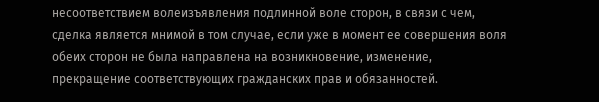несоответствием волеизъявления подлинной воле сторон, в связи с чем, сделка является мнимой в том случае, если уже в момент ее совершения воля обеих сторон не была направлена на возникновение, изменение, прекращение соответствующих гражданских прав и обязанностей.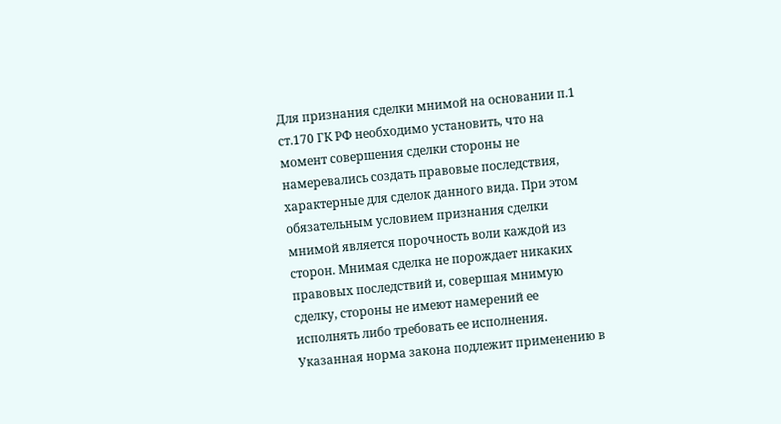Для признания сделки мнимой на основании п.1 ст.170 ГК РФ необходимо установить, что на момент совершения сделки стороны не намеревались создать правовые последствия, характерные для сделок данного вида. При этом обязательным условием признания сделки мнимой является порочность воли каждой из сторон. Мнимая сделка не порождает никаких правовых последствий и, совершая мнимую сделку, стороны не имеют намерений ее исполнять либо требовать ее исполнения.
Указанная норма закона подлежит применению в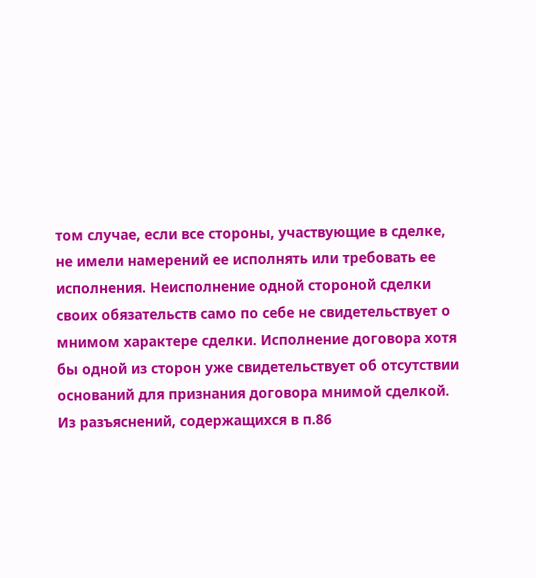том случае, если все стороны, участвующие в сделке, не имели намерений ее исполнять или требовать ее исполнения. Неисполнение одной стороной сделки своих обязательств само по себе не свидетельствует о мнимом характере сделки. Исполнение договора хотя бы одной из сторон уже свидетельствует об отсутствии оснований для признания договора мнимой сделкой.
Из разъяснений, содержащихся в п.86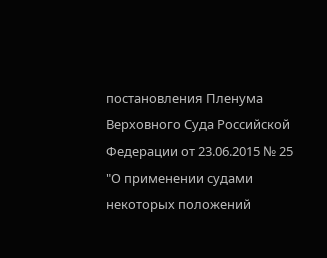постановления Пленума Верховного Суда Российской Федерации от 23.06.2015 № 25 "О применении судами некоторых положений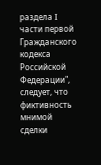раздела I части первой Гражданского кодекса Российской Федерации", следует, что фиктивность мнимой сделки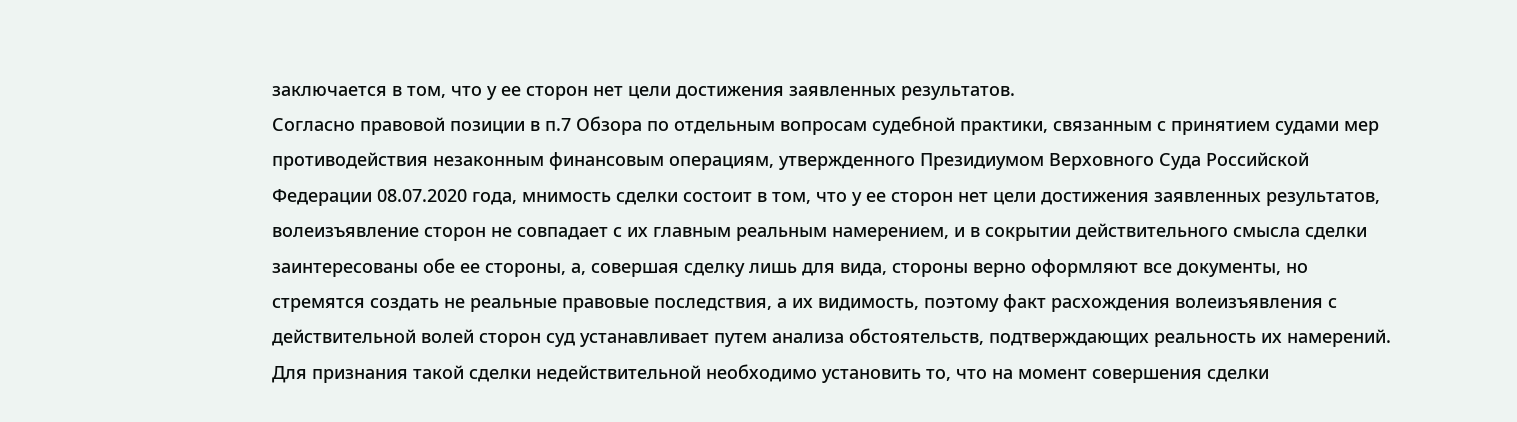заключается в том, что у ее сторон нет цели достижения заявленных результатов.
Согласно правовой позиции в п.7 Обзора по отдельным вопросам судебной практики, связанным с принятием судами мер противодействия незаконным финансовым операциям, утвержденного Президиумом Верховного Суда Российской Федерации 08.07.2020 года, мнимость сделки состоит в том, что у ее сторон нет цели достижения заявленных результатов, волеизъявление сторон не совпадает с их главным реальным намерением, и в сокрытии действительного смысла сделки заинтересованы обе ее стороны, а, совершая сделку лишь для вида, стороны верно оформляют все документы, но стремятся создать не реальные правовые последствия, а их видимость, поэтому факт расхождения волеизъявления с действительной волей сторон суд устанавливает путем анализа обстоятельств, подтверждающих реальность их намерений.
Для признания такой сделки недействительной необходимо установить то, что на момент совершения сделки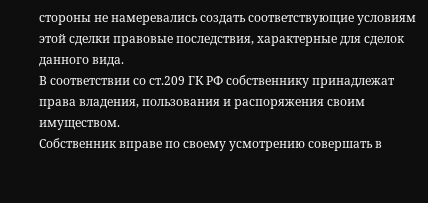стороны не намеревались создать соответствующие условиям этой сделки правовые последствия, характерные для сделок данного вида.
В соответствии со ст.209 ГК РФ собственнику принадлежат права владения, пользования и распоряжения своим имуществом.
Собственник вправе по своему усмотрению совершать в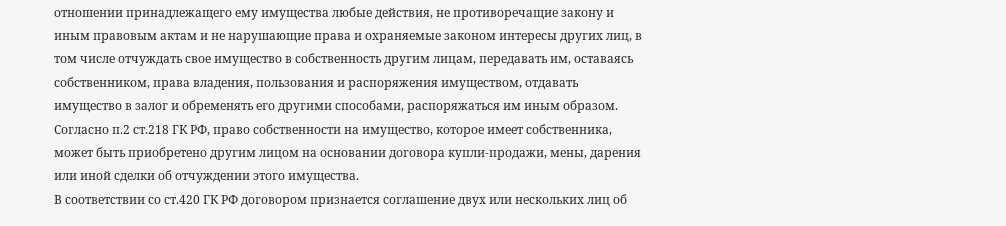отношении принадлежащего ему имущества любые действия, не противоречащие закону и иным правовым актам и не нарушающие права и охраняемые законом интересы других лиц, в том числе отчуждать свое имущество в собственность другим лицам, передавать им, оставаясь собственником, права владения, пользования и распоряжения имуществом, отдавать имущество в залог и обременять его другими способами, распоряжаться им иным образом.
Согласно п.2 ст.218 ГК РФ, право собственности на имущество, которое имеет собственника, может быть приобретено другим лицом на основании договора купли-продажи, мены, дарения или иной сделки об отчуждении этого имущества.
В соответствии со ст.420 ГК РФ договором признается соглашение двух или нескольких лиц об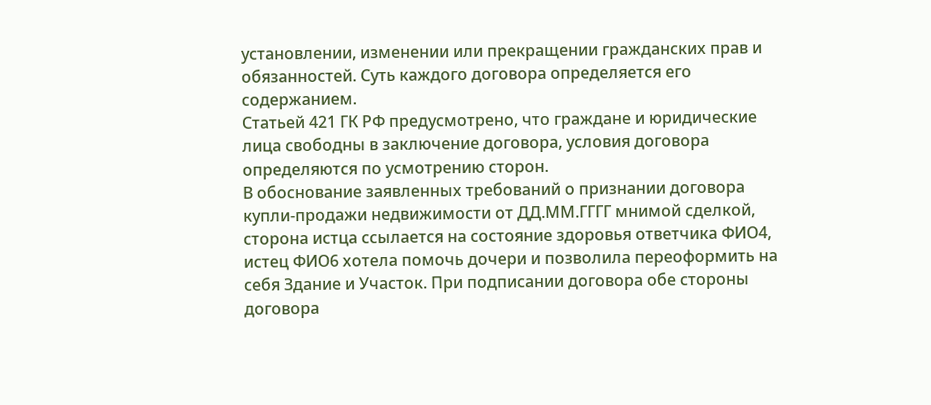установлении, изменении или прекращении гражданских прав и обязанностей. Суть каждого договора определяется его содержанием.
Статьей 421 ГК РФ предусмотрено, что граждане и юридические лица свободны в заключение договора, условия договора определяются по усмотрению сторон.
В обоснование заявленных требований о признании договора купли-продажи недвижимости от ДД.ММ.ГГГГ мнимой сделкой, сторона истца ссылается на состояние здоровья ответчика ФИО4, истец ФИО6 хотела помочь дочери и позволила переоформить на себя Здание и Участок. При подписании договора обе стороны договора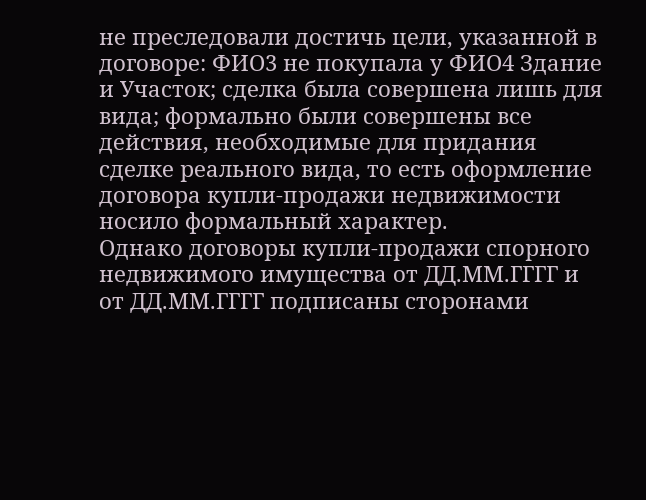не преследовали достичь цели, указанной в договоре: ФИО3 не покупала у ФИО4 Здание и Участок; сделка была совершена лишь для вида; формально были совершены все действия, необходимые для придания сделке реального вида, то есть оформление договора купли-продажи недвижимости носило формальный характер.
Однако договоры купли-продажи спорного недвижимого имущества от ДД.ММ.ГГГГ и от ДД.ММ.ГГГГ подписаны сторонами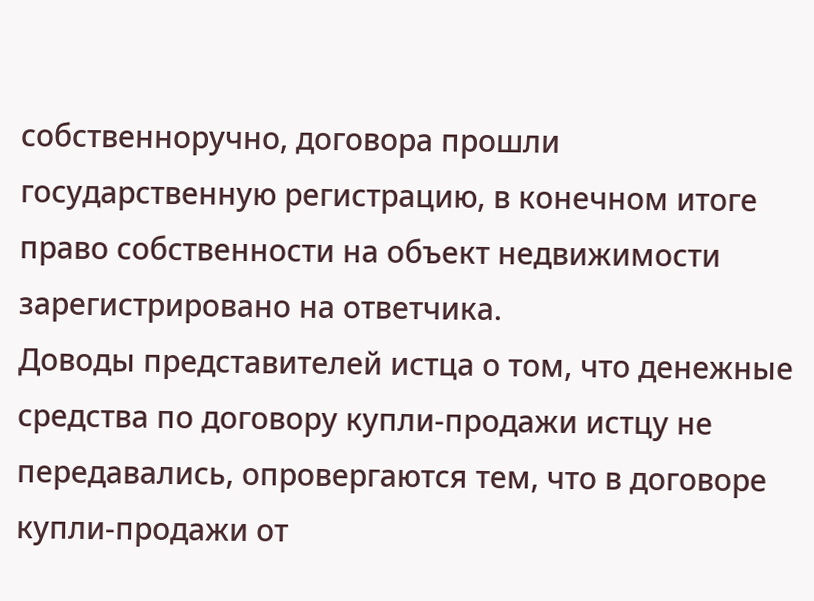собственноручно, договора прошли государственную регистрацию, в конечном итоге право собственности на объект недвижимости зарегистрировано на ответчика.
Доводы представителей истца о том, что денежные средства по договору купли-продажи истцу не передавались, опровергаются тем, что в договоре купли-продажи от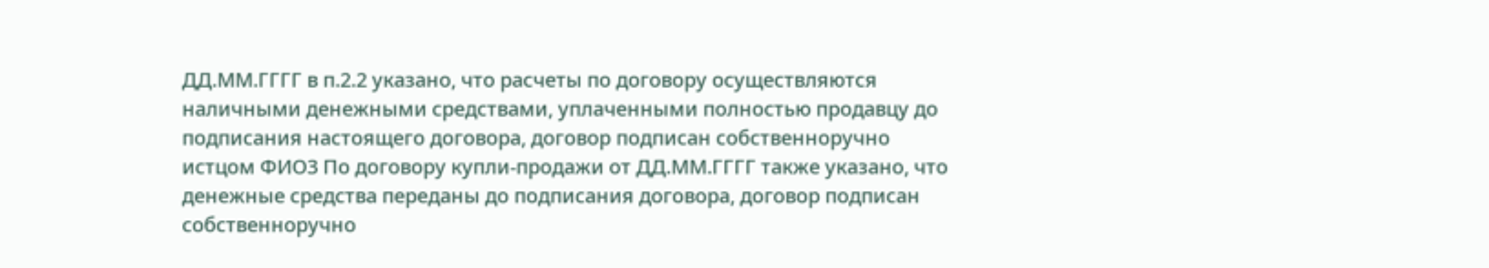ДД.ММ.ГГГГ в п.2.2 указано, что расчеты по договору осуществляются наличными денежными средствами, уплаченными полностью продавцу до подписания настоящего договора, договор подписан собственноручно истцом ФИО3 По договору купли-продажи от ДД.ММ.ГГГГ также указано, что денежные средства переданы до подписания договора, договор подписан собственноручно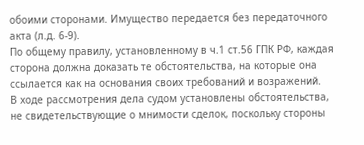обоими сторонами. Имущество передается без передаточного акта (л.д. 6-9).
По общему правилу, установленному в ч.1 ст.56 ГПК РФ, каждая сторона должна доказать те обстоятельства, на которые она ссылается как на основания своих требований и возражений.
В ходе рассмотрения дела судом установлены обстоятельства, не свидетельствующие о мнимости сделок, поскольку стороны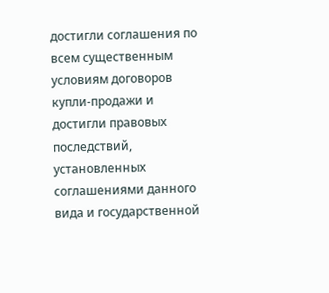достигли соглашения по всем существенным условиям договоров купли-продажи и достигли правовых последствий, установленных соглашениями данного вида и государственной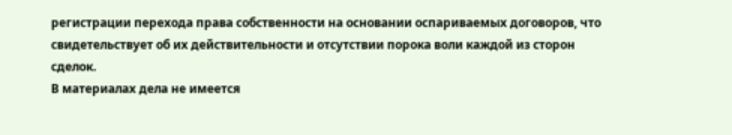регистрации перехода права собственности на основании оспариваемых договоров, что свидетельствует об их действительности и отсутствии порока воли каждой из сторон сделок.
В материалах дела не имеется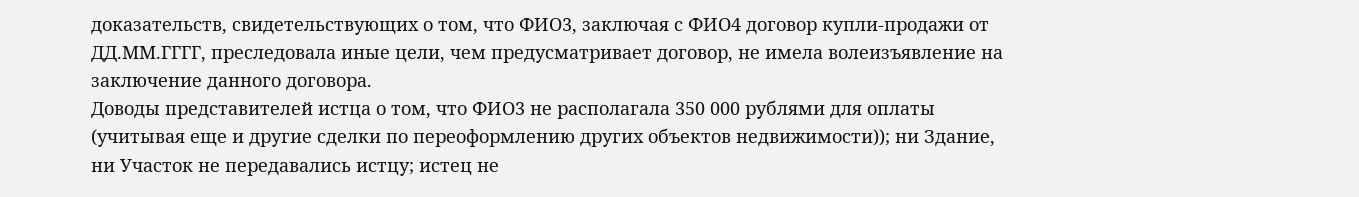доказательств, свидетельствующих о том, что ФИО3, заключая с ФИО4 договор купли-продажи от ДД.ММ.ГГГГ, преследовала иные цели, чем предусматривает договор, не имела волеизъявление на заключение данного договора.
Доводы представителей истца о том, что ФИО3 не располагала 350 000 рублями для оплаты (учитывая еще и другие сделки по переоформлению других объектов недвижимости)); ни Здание, ни Участок не передавались истцу; истец не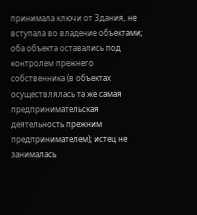принимала ключи от Здания, не вступала во владение объектами; оба объекта оставались под контролем прежнего собственника (в объектах осуществлялась та же самая предпринимательская деятельность прежним предпринимателем); истец не занималась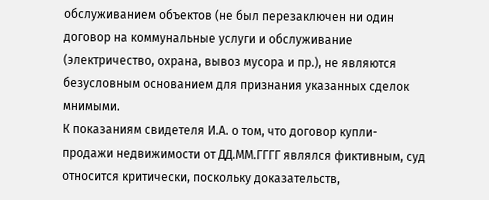обслуживанием объектов (не был перезаключен ни один договор на коммунальные услуги и обслуживание (электричество, охрана, вывоз мусора и пр.), не являются безусловным основанием для признания указанных сделок мнимыми.
К показаниям свидетеля И.А. о том, что договор купли-продажи недвижимости от ДД.ММ.ГГГГ являлся фиктивным, суд относится критически, поскольку доказательств,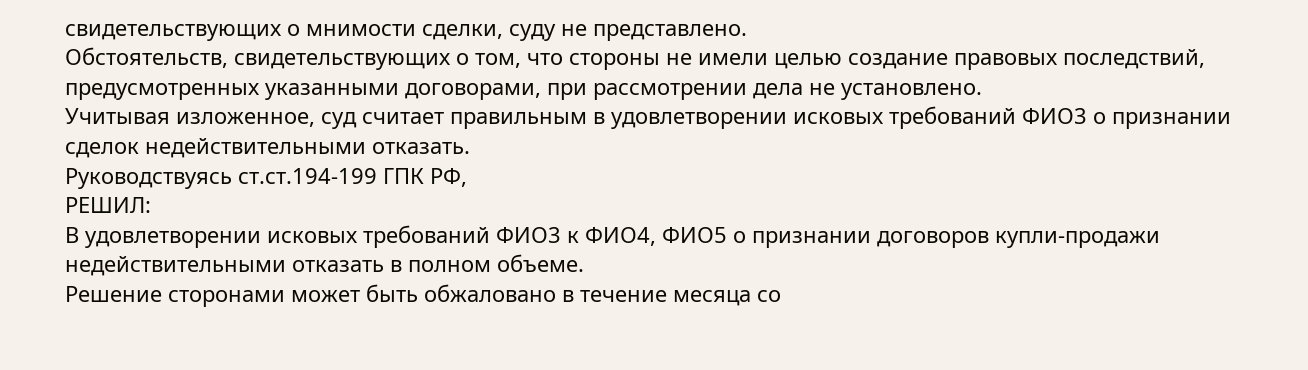свидетельствующих о мнимости сделки, суду не представлено.
Обстоятельств, свидетельствующих о том, что стороны не имели целью создание правовых последствий, предусмотренных указанными договорами, при рассмотрении дела не установлено.
Учитывая изложенное, суд считает правильным в удовлетворении исковых требований ФИО3 о признании сделок недействительными отказать.
Руководствуясь ст.ст.194-199 ГПК РФ,
РЕШИЛ:
В удовлетворении исковых требований ФИО3 к ФИО4, ФИО5 о признании договоров купли-продажи недействительными отказать в полном объеме.
Решение сторонами может быть обжаловано в течение месяца со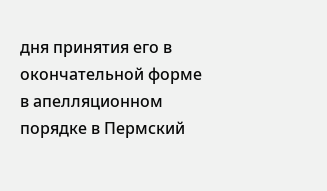дня принятия его в окончательной форме в апелляционном порядке в Пермский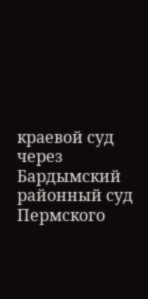краевой суд через Бардымский районный суд Пермского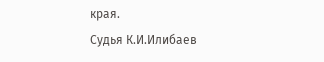края.
Судья К.И.Илибаев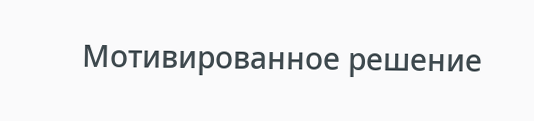Мотивированное решение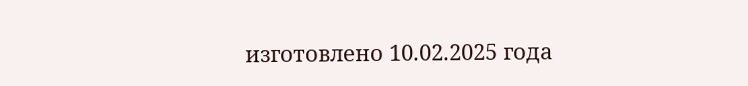изготовлено 10.02.2025 года